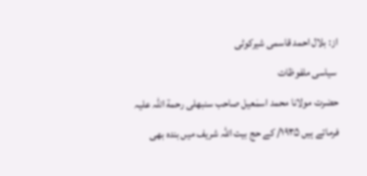از: بلال احمد قاسمی شیرکوٹی
سیاسی ملفوظات
حضرت مولانا محمد اسمٰعیل صاحب سنبھلی رحمة اللہ علیہ فرماتے ہیں ۱۹۳۵/ کے حج بیت اللہ شریف میں بندہ بھی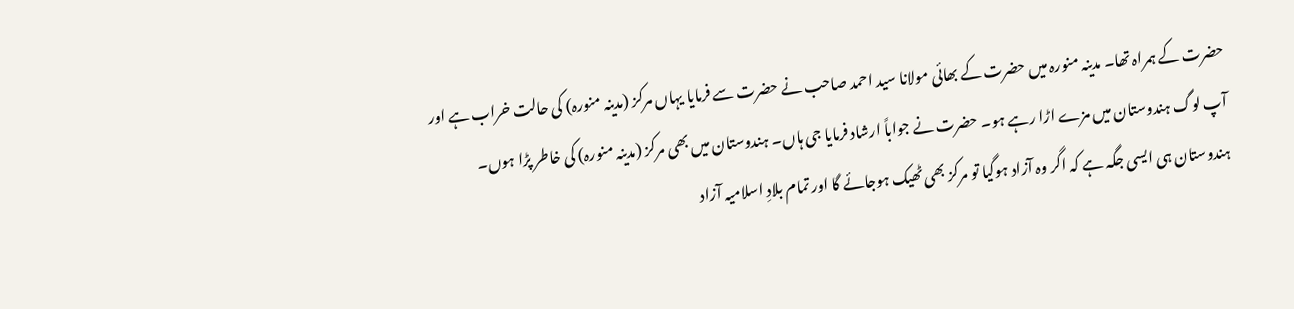حضرت کے ہمراہ تھا۔ مدینہ منورہ میں حضرت کے بھائی مولانا سید احمد صاحب نے حضرت سے فرمایا یہاں مرکز (مدینہ منورہ) کی حالت خراب ہے اور آپ لوگ ہندوستان میں مزے اڑا رہے ہو۔ حضرت نے جواباً ارشاد فرمایا جی ہاں۔ ہندوستان میں بھی مرکز (مدینہ منورہ) کی خاطر پڑا ہوں۔ ہندوستان ہی ایسی جگہ ہے کہ اگر وہ آزاد ہوگیا تو مرکز بھی ٹھیک ہوجائے گا اور تمام بلادِ اسلامیہ آزاد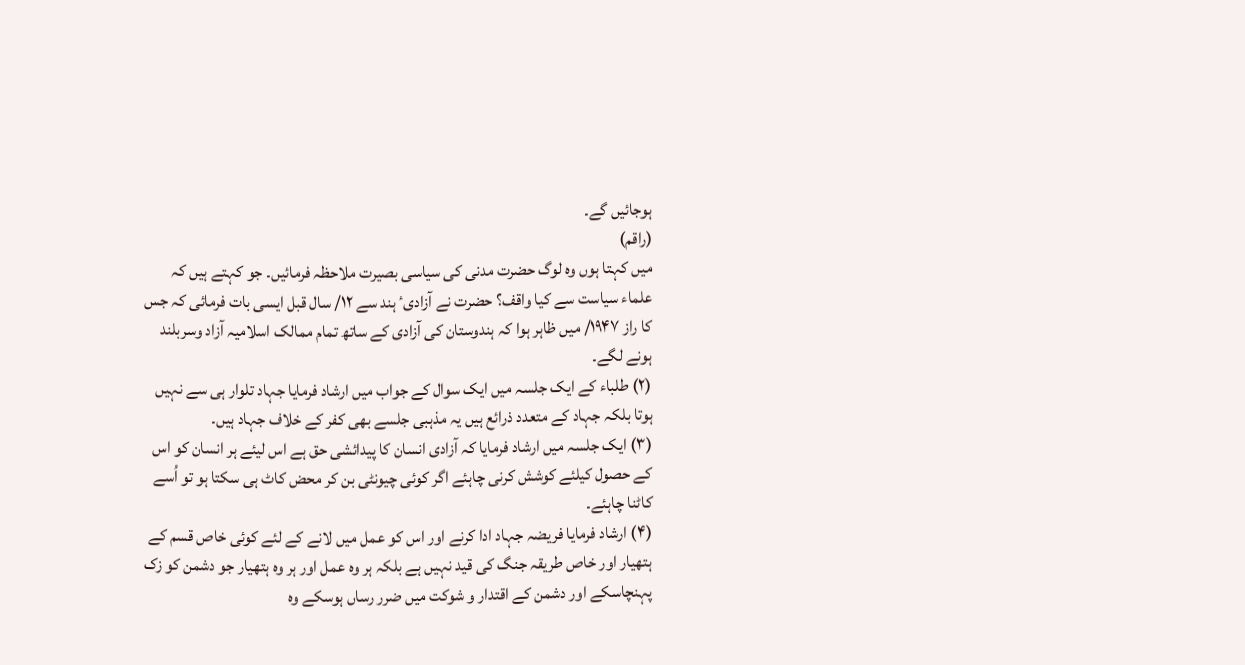ہوجائیں گے۔
(راقم)
میں کہتا ہوں وہ لوگ حضرت مدنی کی سیاسی بصیرت ملاحظہ فرمائیں۔ جو کہتے ہیں کہ علماء سیاست سے کیا واقف؟ حضرت نے آزادیٴ ہند سے ۱۲/ سال قبل ایسی بات فرمائی کہ جس کا راز ۱۹۴۷/ میں ظاہر ہوا کہ ہندوستان کی آزادی کے ساتھ تمام ممالک اسلامیہ آزاد وسربلند ہونے لگے۔
(۲) طلباء کے ایک جلسہ میں ایک سوال کے جواب میں ارشاد فرمایا جہاد تلوار ہی سے نہیں ہوتا بلکہ جہاد کے متعدد ذرائع ہیں یہ مذہبی جلسے بھی کفر کے خلاف جہاد ہیں۔
(۳) ایک جلسہ میں ارشاد فرمایا کہ آزادی انسان کا پیدائشی حق ہے اس لیئے ہر انسان کو اس کے حصول کیلئے کوشش کرنی چاہئے اگر کوئی چیونٹی بن کر محض کاٹ ہی سکتا ہو تو اُسے کاٹنا چاہئے۔
(۴) ارشاد فرمایا فریضہ جہاد ادا کرنے اور اس کو عمل میں لانے کے لئے کوئی خاص قسم کے ہتھیار اور خاص طریقہ جنگ کی قید نہیں ہے بلکہ ہر وہ عمل اور ہر وہ ہتھیار جو دشمن کو زک پہنچاسکے اور دشمن کے اقتدار و شوکت میں ضرر رساں ہوسکے وہ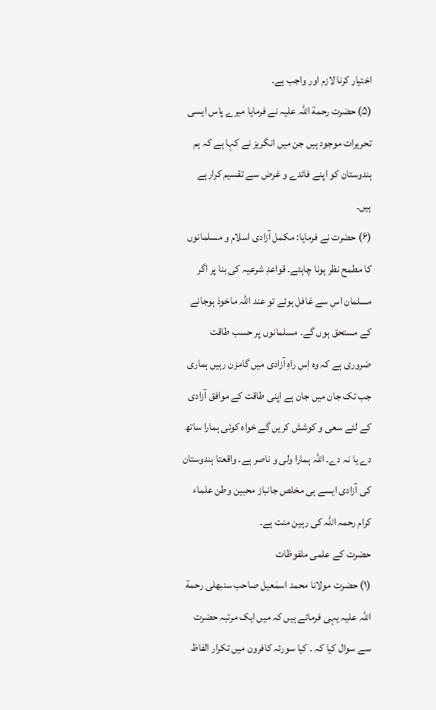اختیار کرنا لازم اور واجب ہے۔
(۵) حضرت رحمة اللہ علیہ نے فرمایا میرے پاس ایسی تحریرات موجود ہیں جن میں انگریز نے کہا ہے کہ ہم ہندوستان کو اپنے فائدے و غرض سے تقسیم کرارہے ہیں۔
(۶) حضرت نے فرمایا: مکمل آزادی اسلام و مسلمانوں کا مطمح نظر ہونا چاہئے۔ قواعدِ شرعیہ کی بنا پر اگر مسلمان اس سے غافل ہوئے تو عند اللہ ماخوذ ہوجانے کے مستحق ہوں گے۔ مسلمانوں پر حسب طاقت ضروری ہے کہ وہ اِس راہِ آزادی میں گامزن رہیں ہماری جب تک جان میں جان ہے اپنی طاقت کے موافق آزادی کے لئے سعی و کوشش کریں گے خواہ کوئی ہمارا ساتھ دے یا نہ دے۔ اللہ ہمارا ولی و ناصر ہے۔ واقعتا ہندوستان کی آزادی ایسے ہی مخلص جانباز محبین وطن علماء کرام رحمہ اللہ کی رہین منت ہے۔
حضرت کے علمی ملفوظات
(۱) حضرت مولانا محمد اسمٰعیل صاحب سنبھلی رحمة اللہ علیہ یہی فرماتے ہیں کہ میں ایک مرتبہ حضرت سے سوال کیا کہ ۔ کیا سورئہ کافرون میں تکرار الفاظ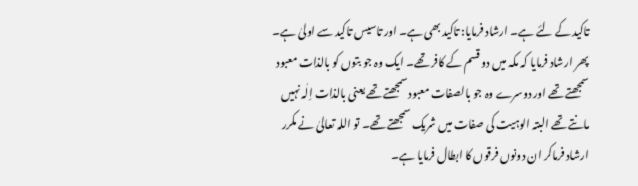تاکید کے لئے ہے۔ ارشاد فرمایا: تاکید بھی ہے۔ اور تاسیس تاکید سے اولیٰ ہے۔ پھر ارشاد فرمایا کہ مکہ میں دو قسم کے کافر تھے۔ ایک وہ جو بتوں کو بالذات معبود سمجھتے تھے اور دوسرے وہ جو بالصفات معبود سمجھتے تھے یعنی بالذات اِلٰہ نہیں مانتے تھے البتہ الوہیت کی صفات میں شریک سمجھتے تھے۔ تو اللہ تعالیٰ نے مکرر ارشاد فرماکر ان دونوں فرقوں کا ابطال فرمایا ہے۔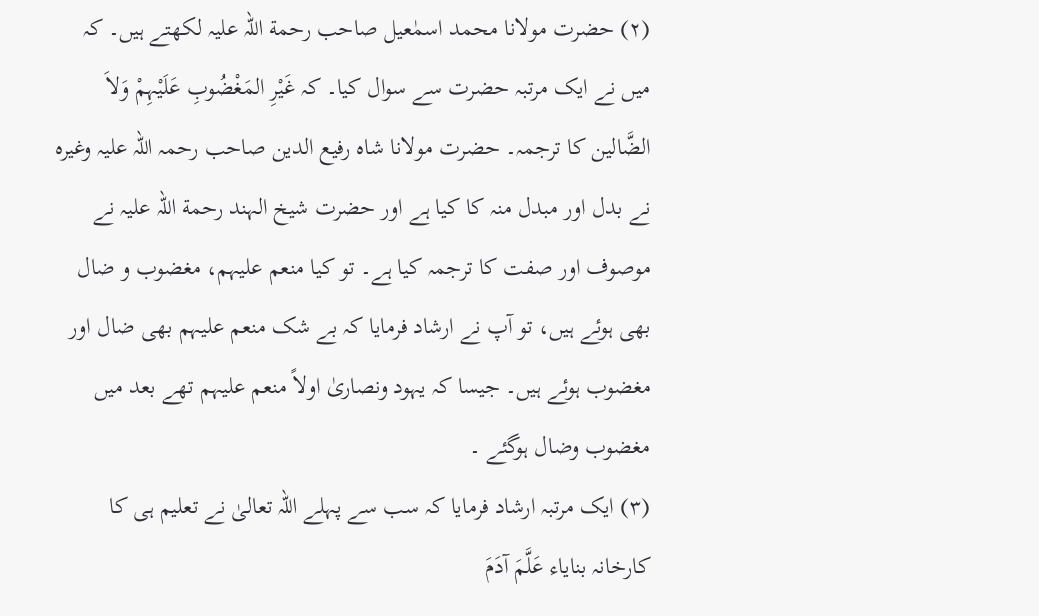(۲) حضرت مولانا محمد اسمٰعیل صاحب رحمة اللہ علیہ لکھتے ہیں۔ کہ میں نے ایک مرتبہ حضرت سے سوال کیا۔ کہ غَیْرِ المَغْضُوبِ عَلَیْہِمْ وَلاَ الضَّالین کا ترجمہ۔ حضرت مولانا شاہ رفیع الدین صاحب رحمہ اللہ علیہ وغیرہ نے بدل اور مبدل منہ کا کیا ہے اور حضرت شیخ الہند رحمة اللہ علیہ نے موصوف اور صفت کا ترجمہ کیا ہے۔ تو کیا منعم علیہم، مغضوب و ضال بھی ہوئے ہیں، تو آپ نے ارشاد فرمایا کہ بے شک منعم علیہم بھی ضال اور مغضوب ہوئے ہیں۔ جیسا کہ یہود ونصاریٰ اولاً منعم علیہم تھے بعد میں مغضوب وضال ہوگئے ۔
(۳) ایک مرتبہ ارشاد فرمایا کہ سب سے پہلے اللہ تعالیٰ نے تعلیم ہی کا کارخانہ بنایاء عَلَّمَ آدَمَ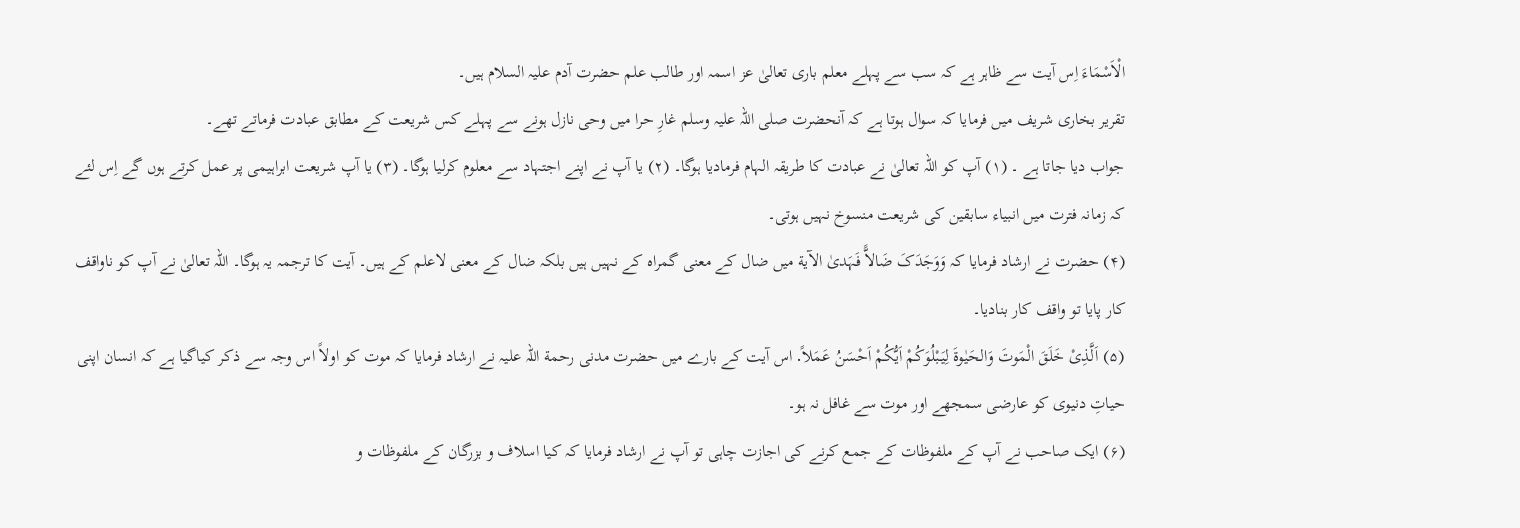الْاَسْمَاءَ اِس آیت سے ظاہر ہے کہ سب سے پہلے معلم باری تعالیٰ عز اسمہ اور طالب علم حضرت آدم علیہ السلام ہیں۔
تقریر بخاری شریف میں فرمایا کہ سوال ہوتا ہے کہ آنحضرت صلی اللہ علیہ وسلم غارِ حرا میں وحی نازل ہونے سے پہلے کس شریعت کے مطابق عبادت فرماتے تھے۔
جواب دیا جاتا ہے ۔ (۱) آپ کو اللہ تعالیٰ نے عبادت کا طریقہ الہام فرمادیا ہوگا۔ (۲) یا آپ نے اپنے اجتہاد سے معلوم کرلیا ہوگا۔ (۳) یا آپ شریعت ابراہیمی پر عمل کرتے ہوں گے اِس لئے کہ زمانہ فترت میں انبیاء سابقین کی شریعت منسوخ نہیں ہوتی۔
(۴) حضرت نے ارشاد فرمایا کہ وَوَجَدَکَ ضَالاًّ فَہَدیٰ الآیة میں ضال کے معنی گمراہ کے نہیں ہیں بلکہ ضال کے معنی لاعلم کے ہیں۔ آیت کا ترجمہ یہ ہوگا۔ اللہ تعالیٰ نے آپ کو ناواقف کار پایا تو واقف کار بنادیا۔
(۵) اَلَّذِیْ خَلَقَ الْمَوتَ وَالحَیٰوةَ لِیَبْلُوَکُمْ اَیُّکُمْ اَحْسَنُ عَمَلاً․ اس آیت کے بارے میں حضرت مدنی رحمة اللہ علیہ نے ارشاد فرمایا کہ موت کو اولاً اس وجہ سے ذکر کیاگیا ہے کہ انسان اپنی حیاتِ دنیوی کو عارضی سمجھے اور موت سے غافل نہ ہو۔
(۶) ایک صاحب نے آپ کے ملفوظات کے جمع کرنے کی اجازت چاہی تو آپ نے ارشاد فرمایا کہ کیا اسلاف و بزرگان کے ملفوظات و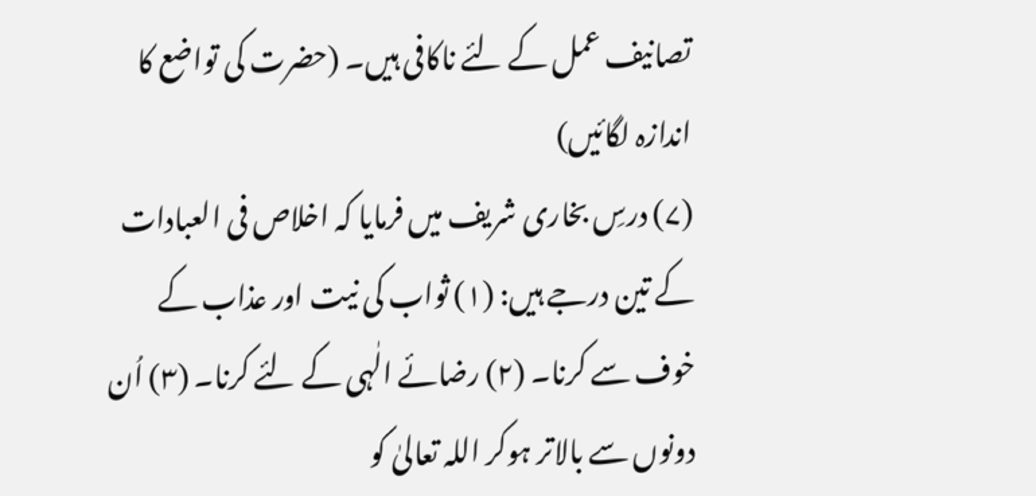تصانیف عمل کے لئے ناکافی ہیں۔ (حضرت کی تواضع کا اندازہ لگائیں)
(۷) درسِ بخاری شریف میں فرمایا کہ اخلاص فی العبادات کے تین درجے ہیں: (۱) ثواب کی نیت اور عذاب کے خوف سے کرنا۔ (۲) رضائے الٰہی کے لئے کرنا۔ (۳) اُن دونوں سے بالاتر ہوکر اللہ تعالیٰ کو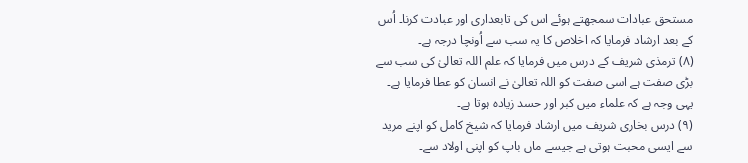مستحق عبادات سمجھتے ہوئے اس کی تابعداری اور عبادت کرنا۔ اُس کے بعد ارشاد فرمایا کہ اخلاص کا یہ سب سے اُونچا درجہ ہے۔
(۸) ترمذی شریف کے درس میں فرمایا کہ علم اللہ تعالیٰ کی سب سے بڑی صفت ہے اسی صفت کو اللہ تعالیٰ نے انسان کو عطا فرمایا ہے۔ یہی وجہ ہے کہ علماء میں کبر اور حسد زیادہ ہوتا ہے۔
(۹) درس بخاری شریف میں ارشاد فرمایا کہ شیخ کامل کو اپنے مرید سے ایسی محبت ہوتی ہے جیسے ماں باپ کو اپنی اولاد سے۔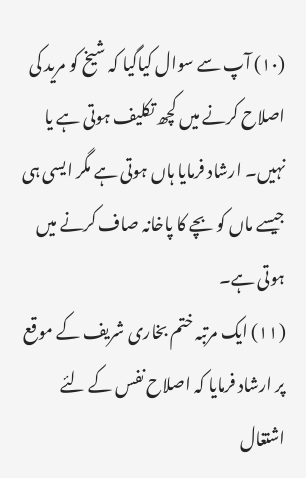(۱۰) آپ سے سوال کیاگیا کہ شیخ کو مرید کی اصلاح کرنے میں کچھ تکلیف ہوتی ہے یا نہیں۔ ارشاد فرمایا ہاں ہوتی ہے مگر ایسی ہی جیسے ماں کو بچے کا پاخانہ صاف کرنے میں ہوتی ہے۔
(۱۱) ایک مرتبہ ختم بخاری شریف کے موقع پر ارشاد فرمایا کہ اصلاح نفس کے لئے اشتغال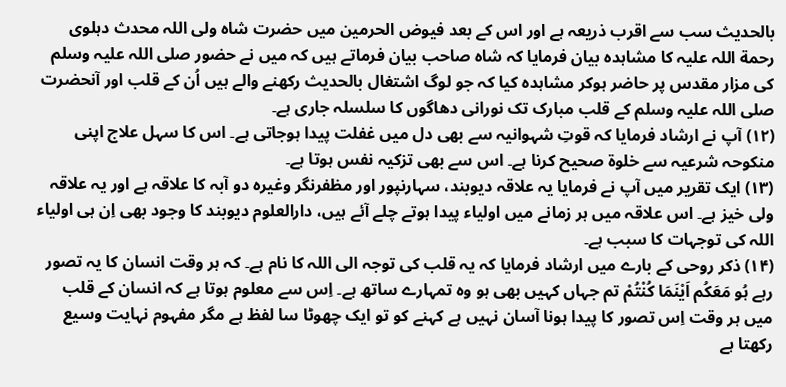بالحدیث سب سے اقرب ذریعہ ہے اور اس کے بعد فیوض الحرمین میں حضرت شاہ ولی اللہ محدث دہلوی رحمة اللہ علیہ کا مشاہدہ بیان فرمایا کہ شاہ صاحب بیان فرماتے ہیں کہ میں نے حضور صلی اللہ علیہ وسلم کی مزار مقدس پر حاضر ہوکر مشاہدہ کیا کہ جو لوگ اشتغال بالحدیث رکھنے والے ہیں اُن کے قلب اور آنحضرت صلی اللہ علیہ وسلم کے قلب مبارک تک نورانی دھاگوں کا سلسلہ جاری ہے۔
(۱۲) آپ نے ارشاد فرمایا کہ قوتِ شہوانیہ سے بھی دل میں غفلت پیدا ہوجاتی ہے۔ اس کا سہل علاج اپنی منکوحہ شرعیہ سے خلوة صحیح کرنا ہے۔ اس سے بھی تزکیہ نفس ہوتا ہے۔
(۱۳) ایک تقریر میں آپ نے فرمایا یہ علاقہ دیوبند، سہارنپور اور مظفرنگر وغیرہ دو آبہ کا علاقہ ہے اور یہ علاقہ ولی خیز ہے۔ اس علاقہ میں ہر زمانے میں اولیاء پیدا ہوتے چلے آئے ہیں، دارالعلوم دیوبند کا وجود بھی اِن ہی اولیاء اللہ کی توجہات کا سبب ہے۔
(۱۴) ذکر روحی کے بارے میں ارشاد فرمایا کہ یہ قلب کی توجہ الی اللہ کا نام ہے۔ کہ ہر وقت انسان کا یہ تصور رہے ہُو مَعَکُم اَیْنَمَا کُنْتُمْ تم جہاں کہیں بھی ہو وہ تمہارے ساتھ ہے۔ اِس سے معلوم ہوتا ہے کہ انسان کے قلب میں ہر وقت اِس تصور کا پیدا ہونا آسان نہیں ہے کہنے کو تو ایک چھوٹا سا لفظ ہے مگر مفہوم نہایت وسیع رکھتا ہے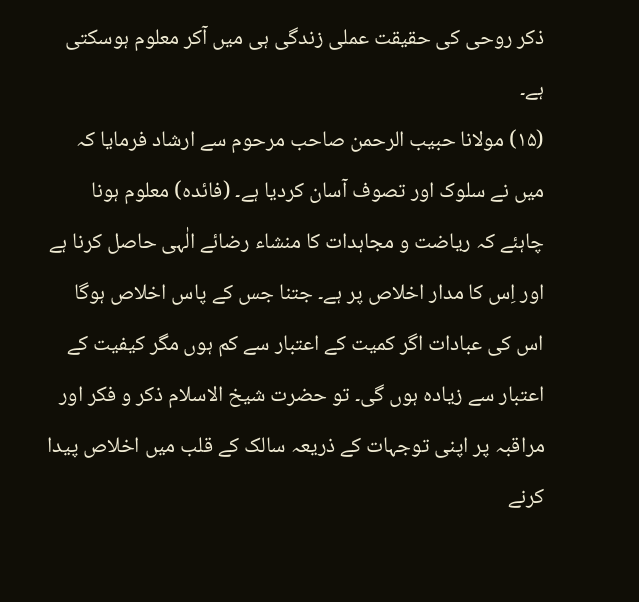ذکر روحی کی حقیقت عملی زندگی ہی میں آکر معلوم ہوسکتی ہے۔
(۱۵) مولانا حبیب الرحمن صاحب مرحوم سے ارشاد فرمایا کہ میں نے سلوک اور تصوف آسان کردیا ہے۔ (فائدہ) معلوم ہونا چاہئے کہ ریاضت و مجاہدات کا منشاء رضائے الٰہی حاصل کرنا ہے اور اِس کا مدار اخلاص پر ہے۔ جتنا جس کے پاس اخلاص ہوگا اس کی عبادات اگر کمیت کے اعتبار سے کم ہوں مگر کیفیت کے اعتبار سے زیادہ ہوں گی۔ تو حضرت شیخ الاسلام ذکر و فکر اور مراقبہ پر اپنی توجہات کے ذریعہ سالک کے قلب میں اخلاص پیدا کرنے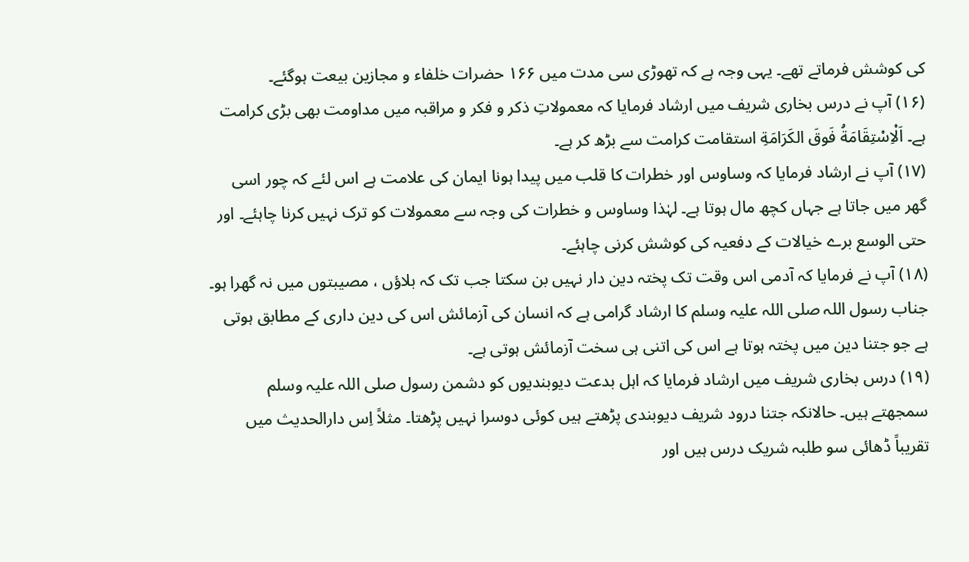کی کوشش فرماتے تھے۔ یہی وجہ ہے کہ تھوڑی سی مدت میں ۱۶۶ حضرات خلفاء و مجازین بیعت ہوگئے۔
(۱۶) آپ نے درس بخاری شریف میں ارشاد فرمایا کہ معمولاتِ ذکر و فکر و مراقبہ میں مداومت بھی بڑی کرامت ہے۔ اَلْاِسْتِقَامَةُ فَوقَ الکَرَامَةِ استقامت کرامت سے بڑھ کر ہے۔
(۱۷) آپ نے ارشاد فرمایا کہ وساوس اور خطرات کا قلب میں پیدا ہونا ایمان کی علامت ہے اس لئے کہ چور اسی گھر میں جاتا ہے جہاں کچھ مال ہوتا ہے۔ لہٰذا وساوس و خطرات کی وجہ سے معمولات کو ترک نہیں کرنا چاہئے۔ اور حتی الوسع برے خیالات کے دفعیہ کی کوشش کرنی چاہئے۔
(۱۸) آپ نے فرمایا کہ آدمی اس وقت تک پختہ دین دار نہیں بن سکتا جب تک کہ بلاؤں ، مصیبتوں میں نہ گھرا ہو۔ جناب رسول اللہ صلی اللہ علیہ وسلم کا ارشاد گرامی ہے کہ انسان کی آزمائش اس کی دین داری کے مطابق ہوتی ہے جو جتنا دین میں پختہ ہوتا ہے اس کی اتنی ہی سخت آزمائش ہوتی ہے۔
(۱۹) درس بخاری شریف میں ارشاد فرمایا کہ اہل بدعت دیوبندیوں کو دشمن رسول صلی اللہ علیہ وسلم سمجھتے ہیں۔ حالانکہ جتنا درود شریف دیوبندی پڑھتے ہیں کوئی دوسرا نہیں پڑھتا۔ مثلاً اِس دارالحدیث میں تقریباً ڈھائی سو طلبہ شریک درس ہیں اور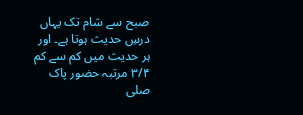صبح سے شام تک یہاں درسِ حدیث ہوتا ہے۔ اور ہر حدیث میں کم سے کم ۳/۴ مرتبہ حضور پاک صلی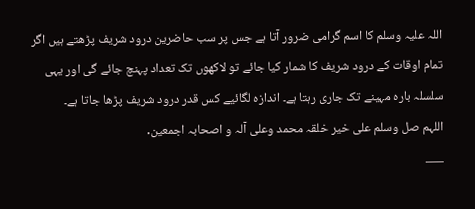اللہ علیہ وسلم کا اسم گرامی ضرور آتا ہے جس پر سب حاضرین درود شریف پڑھتے ہیں اگر تمام اوقات کے درود شریف کا شمار کیا جائے تو لاکھوں تک تعداد پہنچ جائے گی اور یہی سلسلہ بارہ مہینے تک جاری رہتا ہے۔ اندازہ لگائیے کس قدر درود شریف پڑھا جاتا ہے۔
اللہم صل وسلم علی خیر خلقہ محمد وعلی آلہ و اصحابہ اجمعین․
___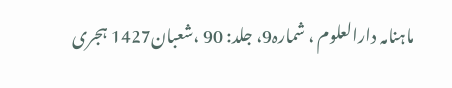ماہنامہ دارالعلوم ، شمارہ9، جلد: 90 ،شعبان1427 ہجری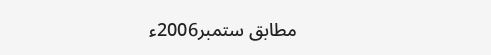مطابق ستمبر2006ء